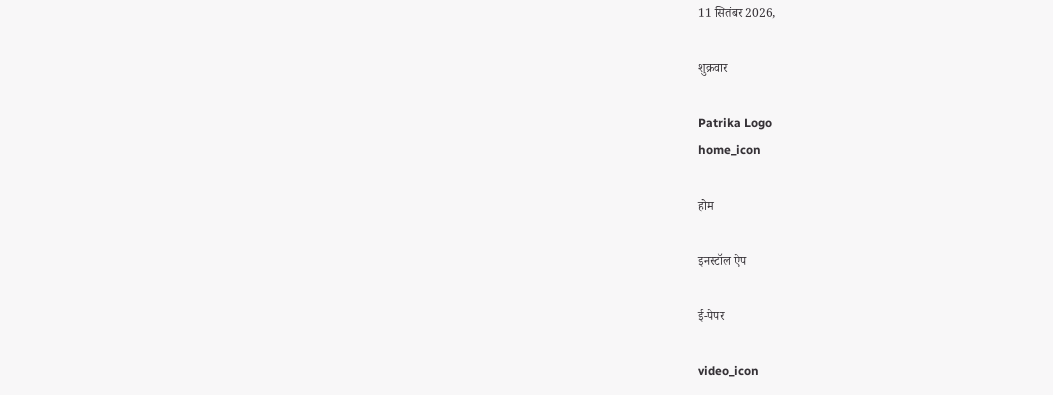11 सितंबर 2026,

शुक्रवार

Patrika Logo
home_icon

होम

इनस्टॉल ऐप

ई-पेपर

video_icon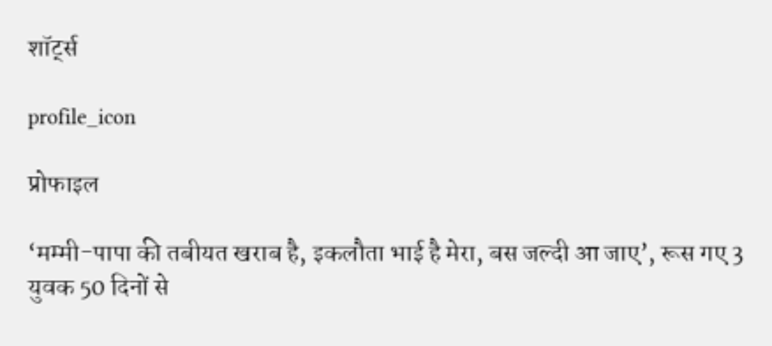शॉर्ट्स

profile_icon

प्रोफाइल

‘मम्मी-पापा की तबीयत खराब है, इकलौता भाई है मेरा, बस जल्दी आ जाए’, रूस गए 3 युवक 50 दिनों से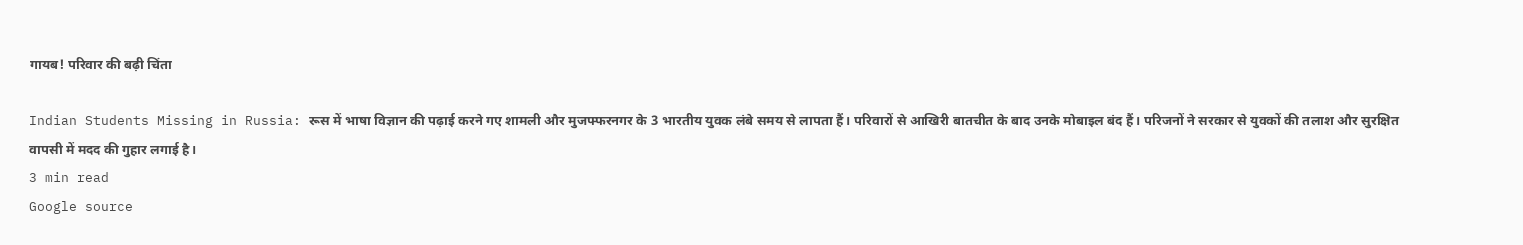गायब! परिवार की बढ़ी चिंता

Indian Students Missing in Russia: रूस में भाषा विज्ञान की पढ़ाई करने गए शामली और मुजफ्फरनगर के 3 भारतीय युवक लंबे समय से लापता हैं। परिवारों से आखिरी बातचीत के बाद उनके मोबाइल बंद हैं। परिजनों ने सरकार से युवकों की तलाश और सुरक्षित वापसी में मदद की गुहार लगाई है।
3 min read
Google source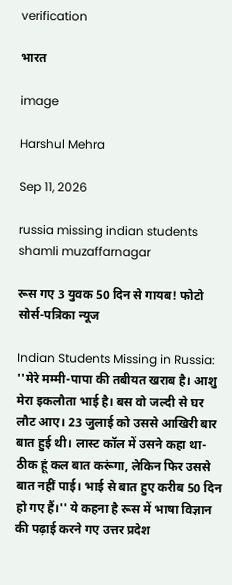verification

भारत

image

Harshul Mehra

Sep 11, 2026

russia missing indian students shamli muzaffarnagar

रूस गए 3 युवक 50 दिन से गायब! फोटो सोर्स-पत्रिका न्यूज

Indian Students Missing in Russia: ''मेरे मम्मी-पापा की तबीयत खराब है। आशु मेरा इकलौता भाई है। बस वो जल्दी से घर लौट आए। 23 जुलाई को उससे आखिरी बार बात हुई थी। लास्ट कॉल में उसने कहा था-ठीक हूं कल बात करूंगा, लेकिन फिर उससे बात नहीं पाई। भाई से बात हुए करीब 50 दिन हो गए हैं।'' ये कहना है रूस में भाषा विज्ञान की पढ़ाई करने गए उत्तर प्रदेश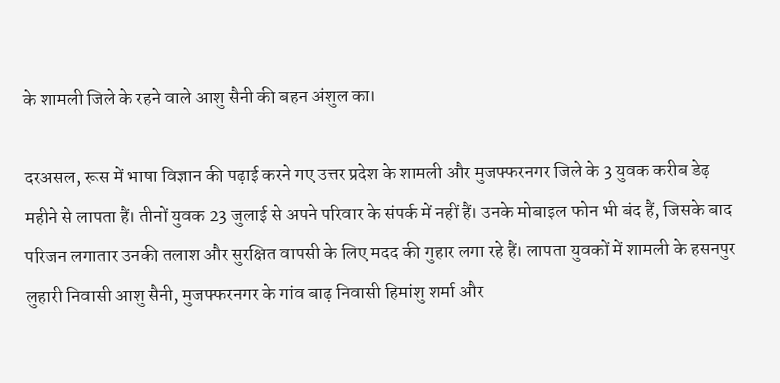के शामली जिले के रहने वाले आशु सैनी की बहन अंशुल का।

दरअसल, रूस में भाषा विज्ञान की पढ़ाई करने गए उत्तर प्रदेश के शामली और मुजफ्फरनगर जिले के 3 युवक करीब डेढ़ महीने से लापता हैं। तीनों युवक 23 जुलाई से अपने परिवार के संपर्क में नहीं हैं। उनके मोबाइल फोन भी बंद हैं, जिसके बाद परिजन लगातार उनकी तलाश और सुरक्षित वापसी के लिए मदद की गुहार लगा रहे हैं। लापता युवकों में शामली के हसनपुर लुहारी निवासी आशु सैनी, मुजफ्फरनगर के गांव बाढ़ निवासी हिमांशु शर्मा और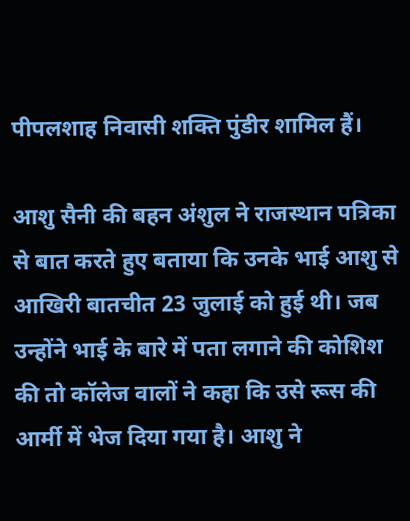पीपलशाह निवासी शक्ति पुंडीर शामिल हैं।

आशु सैनी की बहन अंशुल ने राजस्थान पत्रिका से बात करते हुए बताया कि उनके भाई आशु से आखिरी बातचीत 23 जुलाई को हुई थी। जब उन्होंने भाई के बारे में पता लगाने की कोशिश की तो कॉलेज वालों ने कहा कि उसे रूस की आर्मी में भेज दिया गया है। आशु ने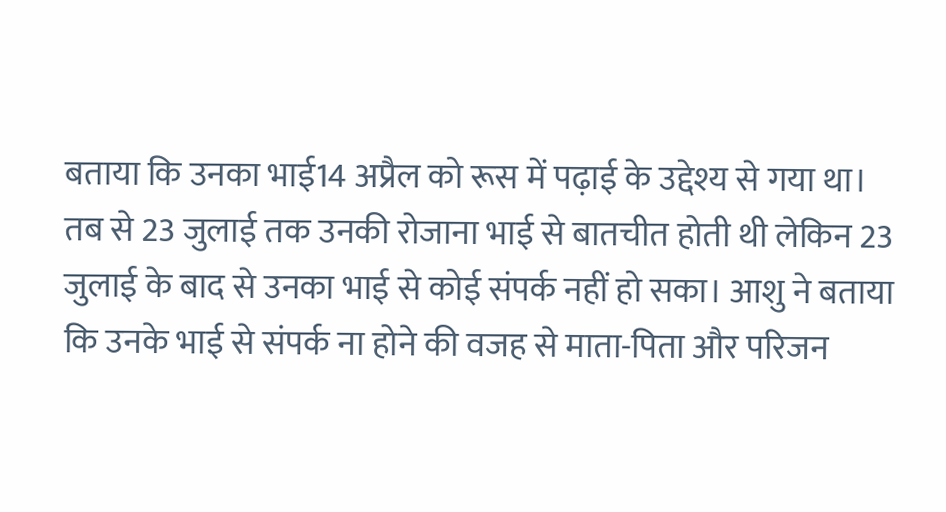बताया कि उनका भाई14 अप्रैल को रूस में पढ़ाई के उद्देश्य से गया था। तब से 23 जुलाई तक उनकी रोजाना भाई से बातचीत होती थी लेकिन 23 जुलाई के बाद से उनका भाई से कोई संपर्क नहीं हो सका। आशु ने बताया कि उनके भाई से संपर्क ना होने की वजह से माता-पिता और परिजन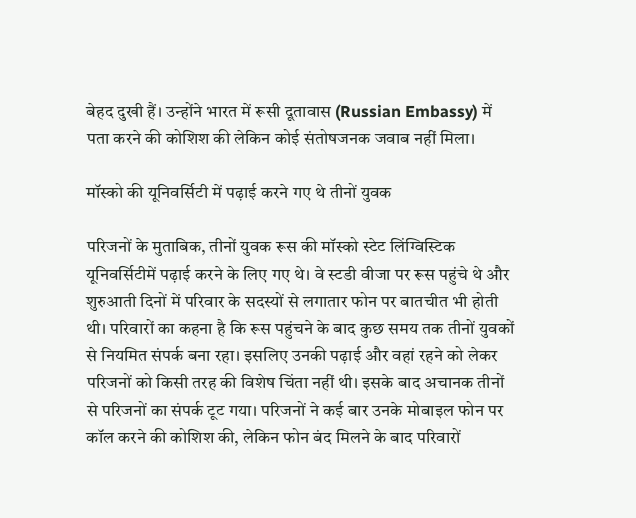बेहद दुखी हैं। उन्होंने भारत में रूसी दूतावास (Russian Embassy) में पता करने की कोशिश की लेकिन कोई संतोषजनक जवाब नहीं मिला।

मॉस्को की यूनिवर्सिटी में पढ़ाई करने गए थे तीनों युवक

परिजनों के मुताबिक, तीनों युवक रूस की मॉस्को स्टेट लिंग्विस्टिक यूनिवर्सिटीमें पढ़ाई करने के लिए गए थे। वे स्टडी वीजा पर रूस पहुंचे थे और शुरुआती दिनों में परिवार के सदस्यों से लगातार फोन पर बातचीत भी होती थी। परिवारों का कहना है कि रूस पहुंचने के बाद कुछ समय तक तीनों युवकों से नियमित संपर्क बना रहा। इसलिए उनकी पढ़ाई और वहां रहने को लेकर परिजनों को किसी तरह की विशेष चिंता नहीं थी। इसके बाद अचानक तीनों से परिजनों का संपर्क टूट गया। परिजनों ने कई बार उनके मोबाइल फोन पर कॉल करने की कोशिश की, लेकिन फोन बंद मिलने के बाद परिवारों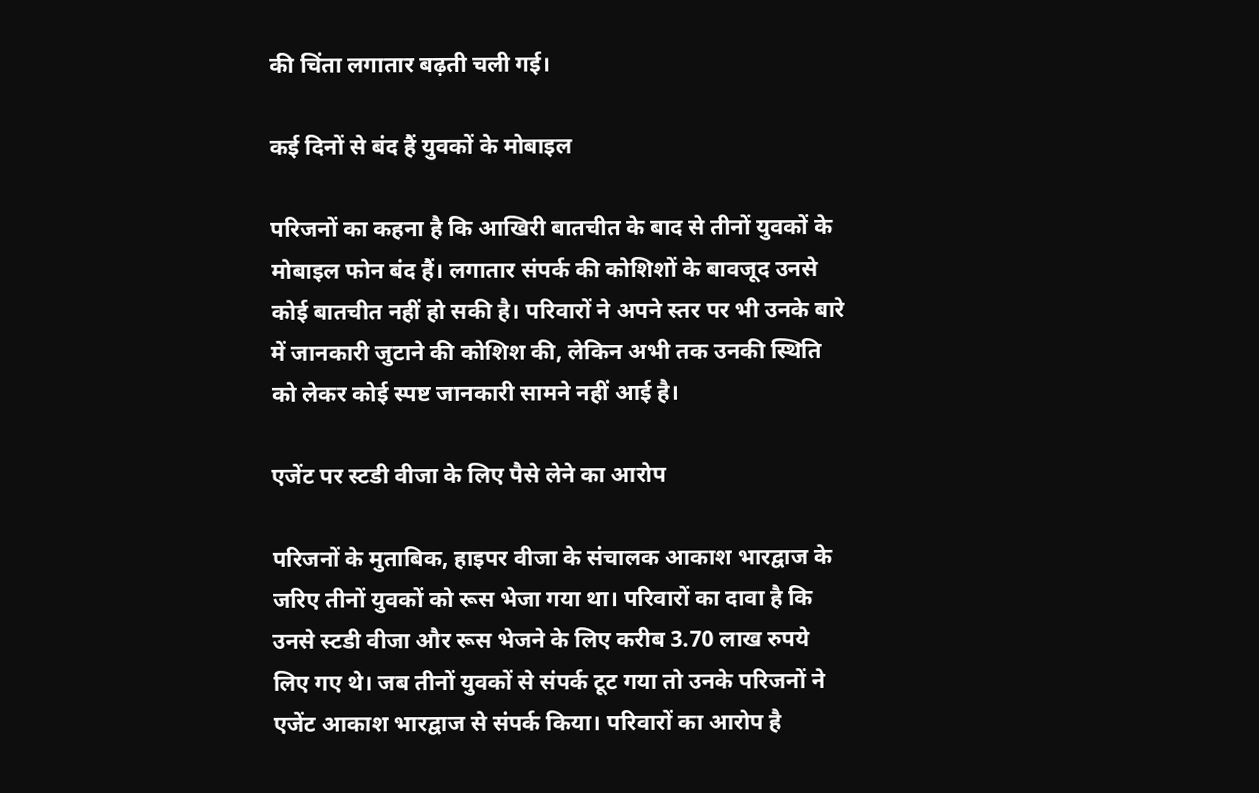की चिंता लगातार बढ़ती चली गई।

कई दिनों से बंद हैं युवकों के मोबाइल

परिजनों का कहना है कि आखिरी बातचीत के बाद से तीनों युवकों के मोबाइल फोन बंद हैं। लगातार संपर्क की कोशिशों के बावजूद उनसे कोई बातचीत नहीं हो सकी है। परिवारों ने अपने स्तर पर भी उनके बारे में जानकारी जुटाने की कोशिश की, लेकिन अभी तक उनकी स्थिति को लेकर कोई स्पष्ट जानकारी सामने नहीं आई है।

एजेंट पर स्टडी वीजा के लिए पैसे लेने का आरोप

परिजनों के मुताबिक, हाइपर वीजा के संचालक आकाश भारद्वाज के जरिए तीनों युवकों को रूस भेजा गया था। परिवारों का दावा है कि उनसे स्टडी वीजा और रूस भेजने के लिए करीब 3.70 लाख रुपये लिए गए थे। जब तीनों युवकों से संपर्क टूट गया तो उनके परिजनों ने एजेंट आकाश भारद्वाज से संपर्क किया। परिवारों का आरोप है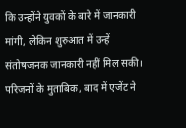कि उन्होंने युवकों के बारे में जानकारी मांगी, लेकिन शुरुआत में उन्हें संतोषजनक जानकारी नहीं मिल सकी। परिजनों के मुताबिक, बाद में एजेंट ने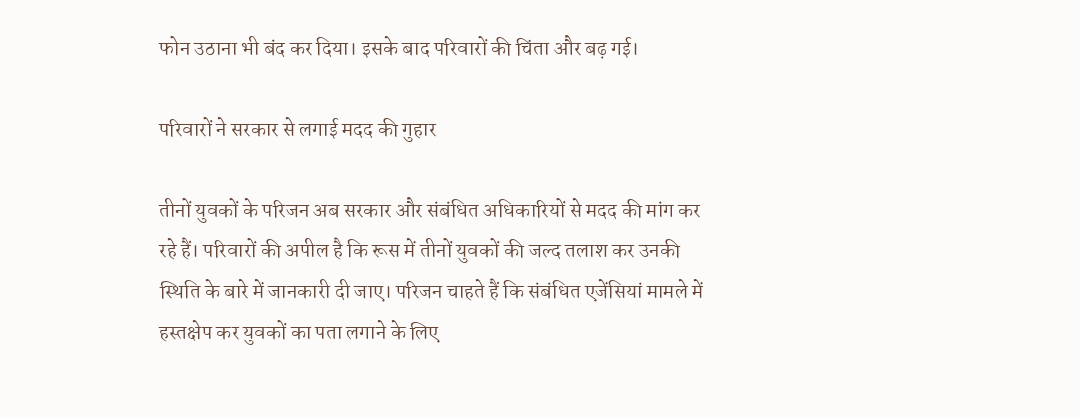फोन उठाना भी बंद कर दिया। इसके बाद परिवारों की चिंता और बढ़ गई।

परिवारों ने सरकार से लगाई मदद की गुहार

तीनों युवकों के परिजन अब सरकार और संबंधित अधिकारियों से मदद की मांग कर रहे हैं। परिवारों की अपील है कि रूस में तीनों युवकों की जल्द तलाश कर उनकी स्थिति के बारे में जानकारी दी जाए। परिजन चाहते हैं कि संबंधित एजेंसियां मामले में हस्तक्षेप कर युवकों का पता लगाने के लिए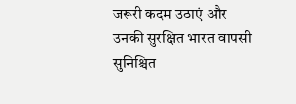जरूरी कदम उठाएं और उनकी सुरक्षित भारत वापसी सुनिश्चित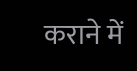कराने में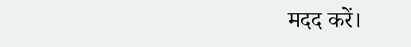मदद करें।